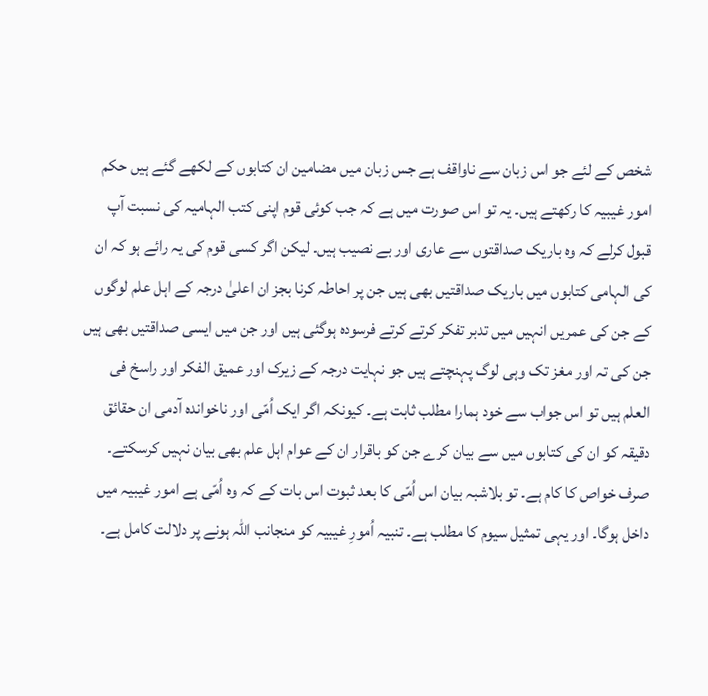شخص کے لئے جو اس زبان سے ناواقف ہے جس زبان میں مضامین ان کتابوں کے لکھے گئے ہیں حکم امور غیبیہ کا رکھتے ہیں۔ یہ تو اس صورت میں ہے کہ جب کوئی قوم اپنی کتب الہامیہ کی نسبت آپ قبول کرلے کہ وہ باریک صداقتوں سے عاری اور بے نصیب ہیں۔ لیکن اگر کسی قوم کی یہ رائے ہو کہ ان کی الہامی کتابوں میں باریک صداقتیں بھی ہیں جن پر احاطہ کرنا بجز ان اعلیٰ درجہ کے اہل علم لوگوں کے جن کی عمریں انہیں میں تدبر تفکر کرتے کرتے فرسودہ ہوگئی ہیں اور جن میں ایسی صداقتیں بھی ہیں جن کی تہ اور مغز تک وہی لوگ پہنچتے ہیں جو نہایت درجہ کے زیرک اور عمیق الفکر اور راسخ فی العلم ہیں تو اس جواب سے خود ہمارا مطلب ثابت ہے۔ کیونکہ اگر ایک اُمّی اور ناخواندہ آدمی ان حقائق دقیقہ کو ان کی کتابوں میں سے بیان کرے جن کو باقرار ان کے عوام اہل علم بھی بیان نہیں کرسکتے۔ صرف خواص کا کام ہے۔ تو بلاشبہ بیان اس اُمّی کا بعد ثبوت اس بات کے کہ وہ اُمّی ہے امور غیبیہ میں داخل ہوگا۔ اور یہی تمثیل سیوم کا مطلب ہے۔ تنبیہ اُمورِ غیبیہ کو منجانب اللہ ہونے پر دلالت کامل ہے۔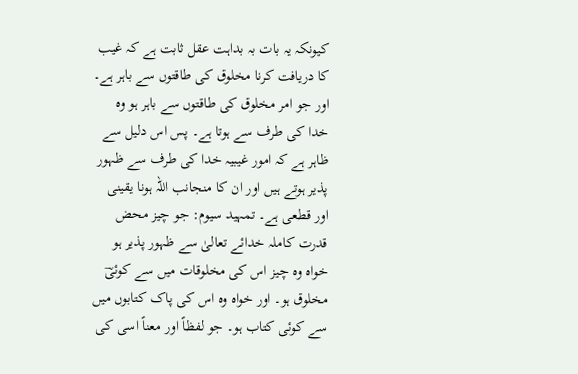کیونکہ یہ بات بہ بداہت عقل ثابت ہے کہ غیب کا دریافت کرنا مخلوق کی طاقتوں سے باہر ہے۔ اور جو امر مخلوق کی طاقتوں سے باہر ہو وہ خدا کی طرف سے ہوتا ہے۔ پس اس دلیل سے ظاہر ہے کہ امور غیبیہ خدا کی طرف سے ظہور پذیر ہوتے ہیں اور ان کا منجانب اللہ ہونا یقینی اور قطعی ہے۔ تمہید سیوم: جو چیز محض قدرت کاملہ خدائے تعالیٰ سے ظہور پذیر ہو خواہ وہ چیز اس کی مخلوقات میں سے کوئیؔ مخلوق ہو۔ اور خواہ وہ اس کی پاک کتابوں میں سے کوئی کتاب ہو۔ جو لفظاً اور معناً اسی کی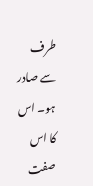طرف سے صادر ہو۔ اس کا اس صفت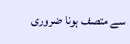سے متصف ہونا ضروری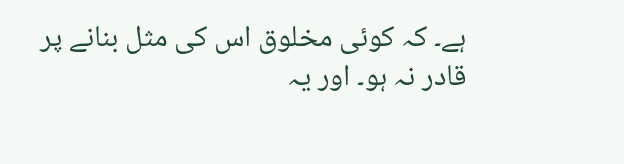ہے۔ کہ کوئی مخلوق اس کی مثل بنانے پر قادر نہ ہو۔ اور یہ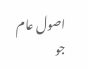اصول عام جو